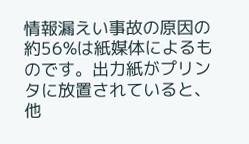情報漏えい事故の原因の約56%は紙媒体によるものです。出力紙がプリンタに放置されていると、他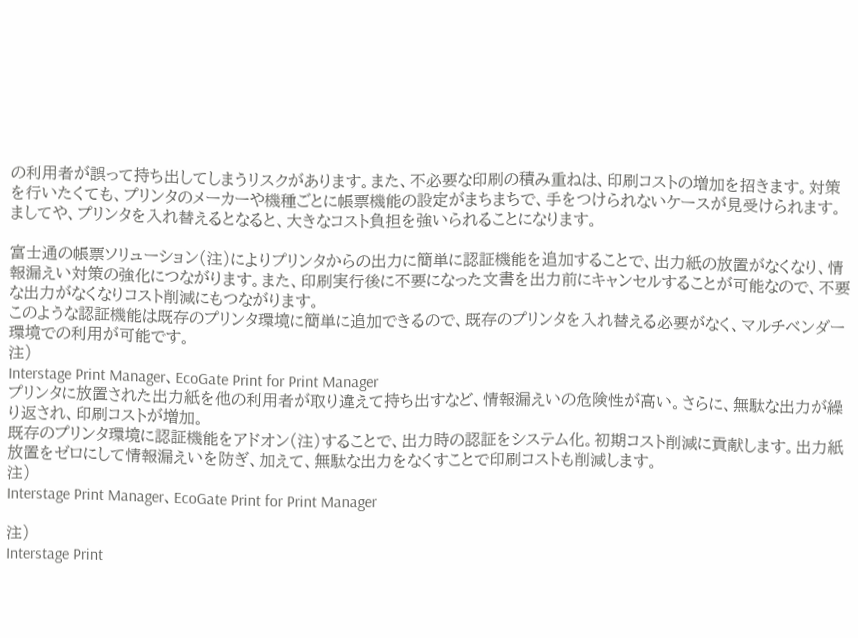の利用者が誤って持ち出してしまうリスクがあります。また、不必要な印刷の積み重ねは、印刷コストの増加を招きます。対策を行いたくても、プリンタのメーカーや機種ごとに帳票機能の設定がまちまちで、手をつけられないケースが見受けられます。ましてや、プリンタを入れ替えるとなると、大きなコスト負担を強いられることになります。

富士通の帳票ソリューション(注)によりプリンタからの出力に簡単に認証機能を追加することで、出力紙の放置がなくなり、情報漏えい対策の強化につながります。また、印刷実行後に不要になった文書を出力前にキャンセルすることが可能なので、不要な出力がなくなりコスト削減にもつながります。
このような認証機能は既存のプリンタ環境に簡単に追加できるので、既存のプリンタを入れ替える必要がなく、マルチベンダー環境での利用が可能です。
注)
Interstage Print Manager、EcoGate Print for Print Manager
プリンタに放置された出力紙を他の利用者が取り違えて持ち出すなど、情報漏えいの危険性が高い。さらに、無駄な出力が繰り返され、印刷コストが増加。
既存のプリンタ環境に認証機能をアドオン(注)することで、出力時の認証をシステム化。初期コスト削減に貢献します。出力紙放置をゼロにして情報漏えいを防ぎ、加えて、無駄な出力をなくすことで印刷コストも削減します。
注)
Interstage Print Manager、EcoGate Print for Print Manager

注)
Interstage Print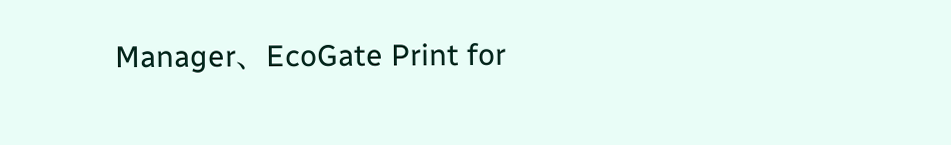Manager、EcoGate Print for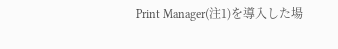Print Manager(注1)を導入した場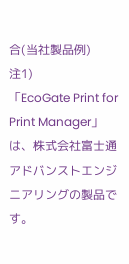合(当社製品例)
注1)
「EcoGate Print for Print Manager」は、株式会社富士通アドバンストエンジニアリングの製品です。